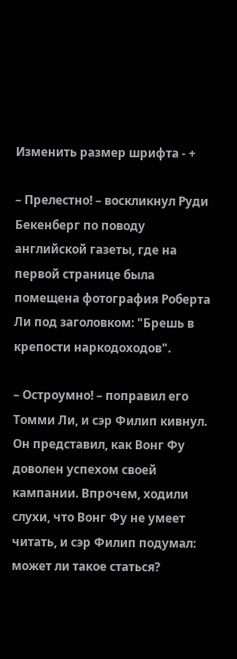Изменить размер шрифта - +

– Прелестно! – воскликнул Руди Бекенберг по поводу английской газеты, где на первой странице была помещена фотография Роберта Ли под заголовком: "Брешь в крепости наркодоходов".

– Остроумно! – поправил его Томми Ли, и сэр Филип кивнул. Он представил, как Вонг Фу доволен успехом своей кампании. Впрочем, ходили слухи, что Вонг Фу не умеет читать, и сэр Филип подумал: может ли такое статься?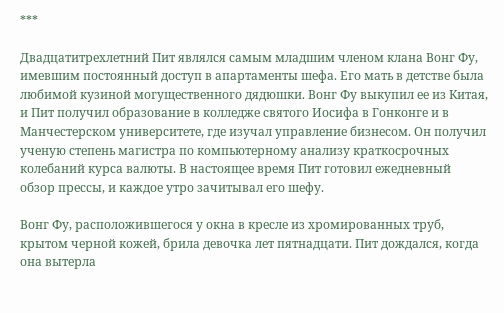***

Двадцатитрехлетний Пит являлся самым младшим членом клана Вонг Фу, имевшим постоянный доступ в апартаменты шефа. Его мать в детстве была любимой кузиной могущественного дядюшки. Вонг Фу выкупил ее из Китая, и Пит получил образование в колледже святого Иосифа в Гонконге и в Манчестерском университете, где изучал управление бизнесом. Он получил ученую степень магистра по компьютерному анализу краткосрочных колебаний курса валюты. В настоящее время Пит готовил ежедневный обзор прессы, и каждое утро зачитывал его шефу.

Вонг Фу, расположившегося у окна в кресле из хромированных труб, крытом черной кожей, брила девочка лет пятнадцати. Пит дождался, когда она вытерла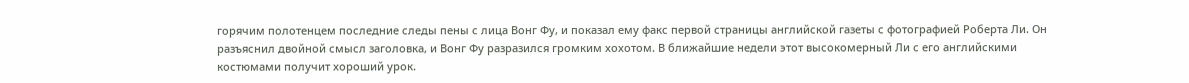горячим полотенцем последние следы пены с лица Вонг Фу, и показал ему факс первой страницы английской газеты с фотографией Роберта Ли. Он разъяснил двойной смысл заголовка, и Вонг Фу разразился громким хохотом. В ближайшие недели этот высокомерный Ли с его английскими костюмами получит хороший урок.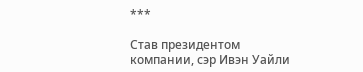***

Став президентом компании, сэр Ивэн Уайли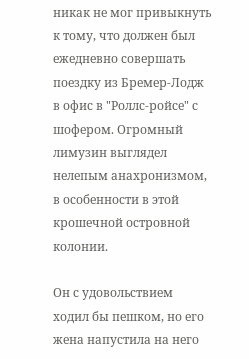никак не мог привыкнуть к тому, что должен был ежедневно совершать поездку из Бремер-Лодж в офис в "Роллс-ройсе" с шофером. Огромный лимузин выглядел нелепым анахронизмом, в особенности в этой крошечной островной колонии.

Он с удовольствием ходил бы пешком, но его жена напустила на него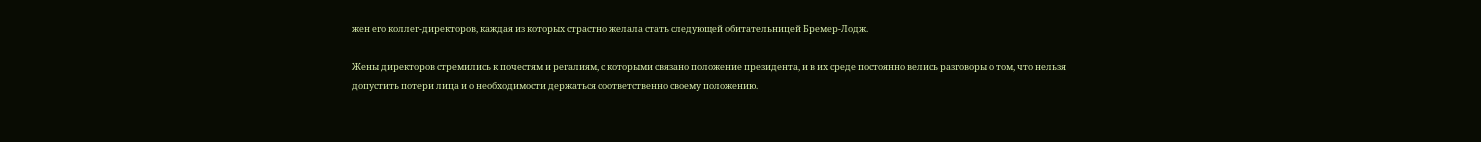жен его коллег-директоров, каждая из которых страстно желала стать следующей обитательницей Бремер-Лодж.

Жены директоров стремились к почестям и регалиям, с которыми связано положение президента, и в их среде постоянно велись разговоры о том, что нельзя допустить потери лица и о необходимости держаться соответственно своему положению.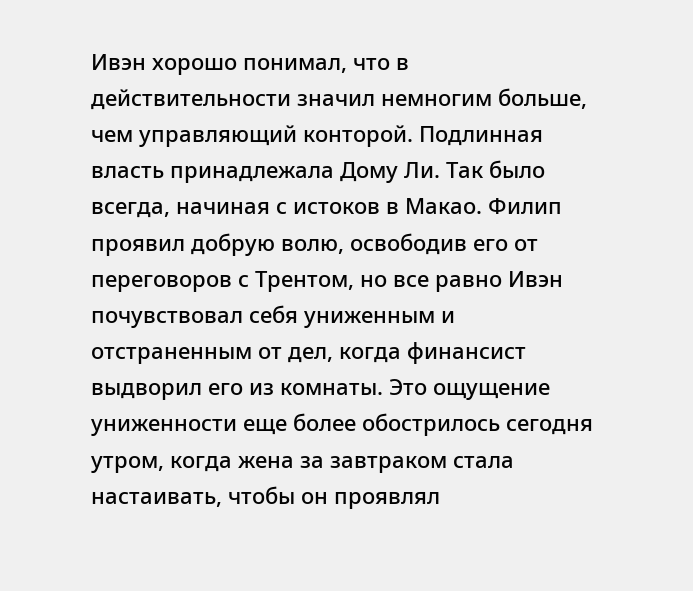Ивэн хорошо понимал, что в действительности значил немногим больше, чем управляющий конторой. Подлинная власть принадлежала Дому Ли. Так было всегда, начиная с истоков в Макао. Филип проявил добрую волю, освободив его от переговоров с Трентом, но все равно Ивэн почувствовал себя униженным и отстраненным от дел, когда финансист выдворил его из комнаты. Это ощущение униженности еще более обострилось сегодня утром, когда жена за завтраком стала настаивать, чтобы он проявлял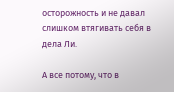осторожность и не давал слишком втягивать себя в дела Ли.

А все потому, что в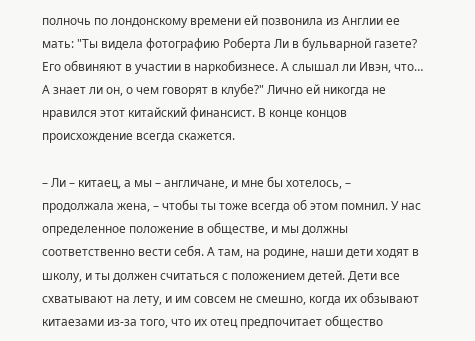полночь по лондонскому времени ей позвонила из Англии ее мать: "Ты видела фотографию Роберта Ли в бульварной газете? Его обвиняют в участии в наркобизнесе. А слышал ли Ивэн, что… А знает ли он, о чем говорят в клубе?" Лично ей никогда не нравился этот китайский финансист. В конце концов происхождение всегда скажется.

– Ли – китаец, а мы – англичане, и мне бы хотелось, – продолжала жена, – чтобы ты тоже всегда об этом помнил. У нас определенное положение в обществе, и мы должны соответственно вести себя. А там, на родине, наши дети ходят в школу, и ты должен считаться с положением детей. Дети все схватывают на лету, и им совсем не смешно, когда их обзывают китаезами из-за того, что их отец предпочитает общество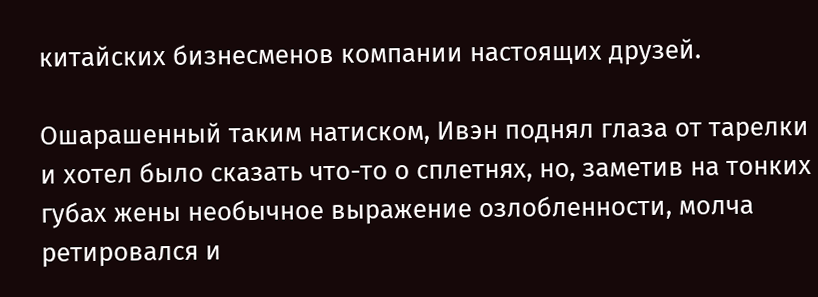китайских бизнесменов компании настоящих друзей.

Ошарашенный таким натиском, Ивэн поднял глаза от тарелки и хотел было сказать что-то о сплетнях, но, заметив на тонких губах жены необычное выражение озлобленности, молча ретировался и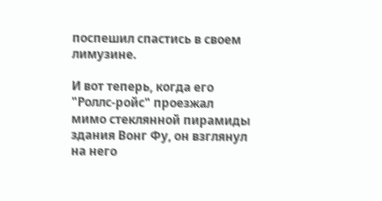поспешил спастись в своем лимузине.

И вот теперь, когда его "Роллс-ройс" проезжал мимо стеклянной пирамиды здания Вонг Фу, он взглянул на него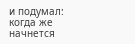и подумал: когда же начнется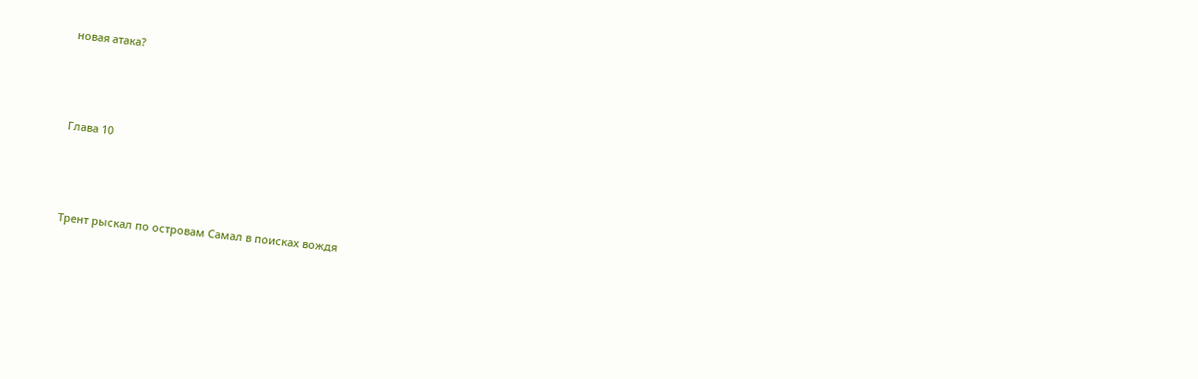новая атака?



Глава 10



Трент рыскал по островам Самал в поисках вождя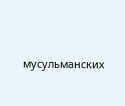мусульманских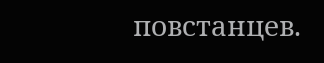повстанцев.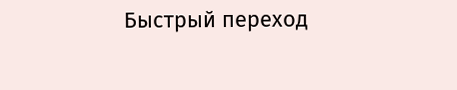Быстрый переход